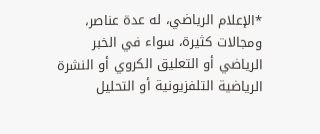*الإعلام الرياضي، له عدة عناصر، ومجالات كثيرة، سواء في الخبر الرياضي أو التعليق الكروي أو النشرة الرياضية التلفزيونية أو التحليل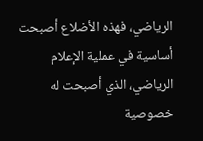الرياضي، فهذه الأضلاع أصبحت أساسية في عملية الإعلام الرياضي، الذي أصبحت له خصوصية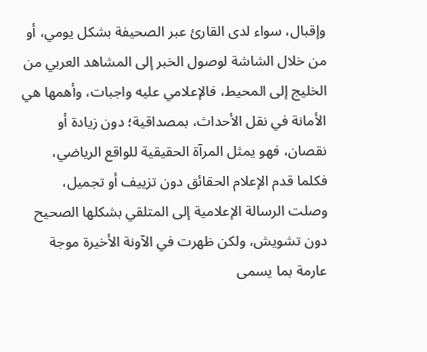وإقبال، سواء لدى القارئ عبر الصحيفة بشكل يومي، أو من خلال الشاشة لوصول الخبر إلى المشاهد العربي من الخليج إلى المحيط، فالإعلامي عليه واجبات، وأهمها هي الأمانة في نقل الأحداث، بمصداقية؛ دون زيادة أو نقصان، فهو يمثل المرآة الحقيقية للواقع الرياضي، فكلما قدم الإعلام الحقائق دون تزييف أو تجميل، وصلت الرسالة الإعلامية إلى المتلقي بشكلها الصحيح دون تشويش، ولكن ظهرت في الآونة الأخيرة موجة عارمة بما يسمى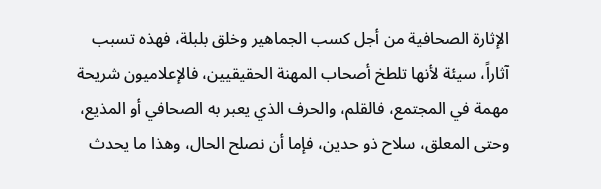الإثارة الصحافية من أجل كسب الجماهير وخلق بلبلة، فهذه تسبب آثاراً، سيئة لأنها تلطخ أصحاب المهنة الحقيقيين، فالإعلاميون شريحة مهمة في المجتمع، فالقلم، والحرف الذي يعبر به الصحافي أو المذيع، وحتى المعلق، سلاح ذو حدين، فإما أن نصلح الحال، وهذا ما يحدث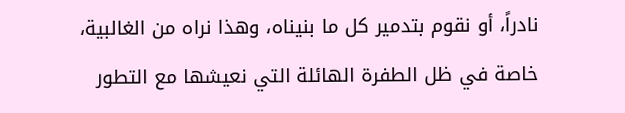نادراً، أو نقوم بتدمير كل ما بنيناه، وهذا نراه من الغالبية، خاصة في ظل الطفرة الهائلة التي نعيشها مع التطور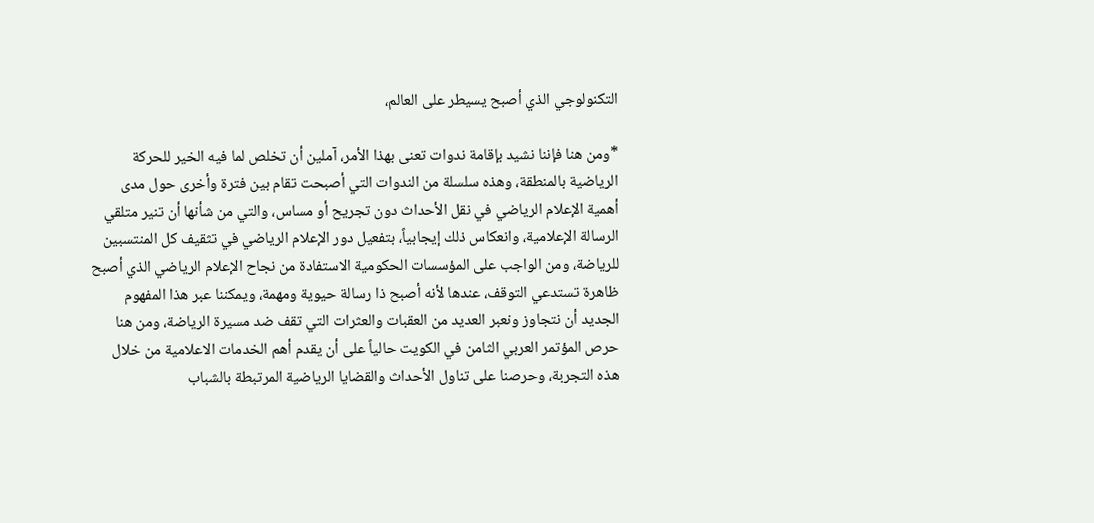التكنولوجي الذي أصبح يسيطر على العالم،

*ومن هنا فإننا نشيد بإقامة ندوات تعنى بهذا الأمر، آملين أن تخلص لما فيه الخير للحركة الرياضية بالمنطقة، وهذه سلسلة من الندوات التي أصبحت تقام بين فترة وأخرى حول مدى أهمية الإعلام الرياضي في نقل الأحداث دون تجريح أو مساس، والتي من شأنها أن تنير متلقي الرسالة الإعلامية، وانعكاس ذلك إيجابياً، بتفعيل دور الإعلام الرياضي في تثقيف كل المنتسبين للرياضة، ومن الواجب على المؤسسات الحكومية الاستفادة من نجاح الإعلام الرياضي الذي أصبح ظاهرة تستدعي التوقف، عندها لأنه أصبح ذا رسالة حيوية ومهمة، ويمكننا عبر هذا المفهوم الجديد أن نتجاوز ونعبر العديد من العقبات والعثرات التي تقف ضد مسيرة الرياضة، ومن هنا حرص المؤتمر العربي الثامن في الكويت حالياً على أن يقدم أهم الخدمات الاعلامية من خلال هذه التجربة، وحرصنا على تناول الأحداث والقضايا الرياضية المرتبطة بالشباب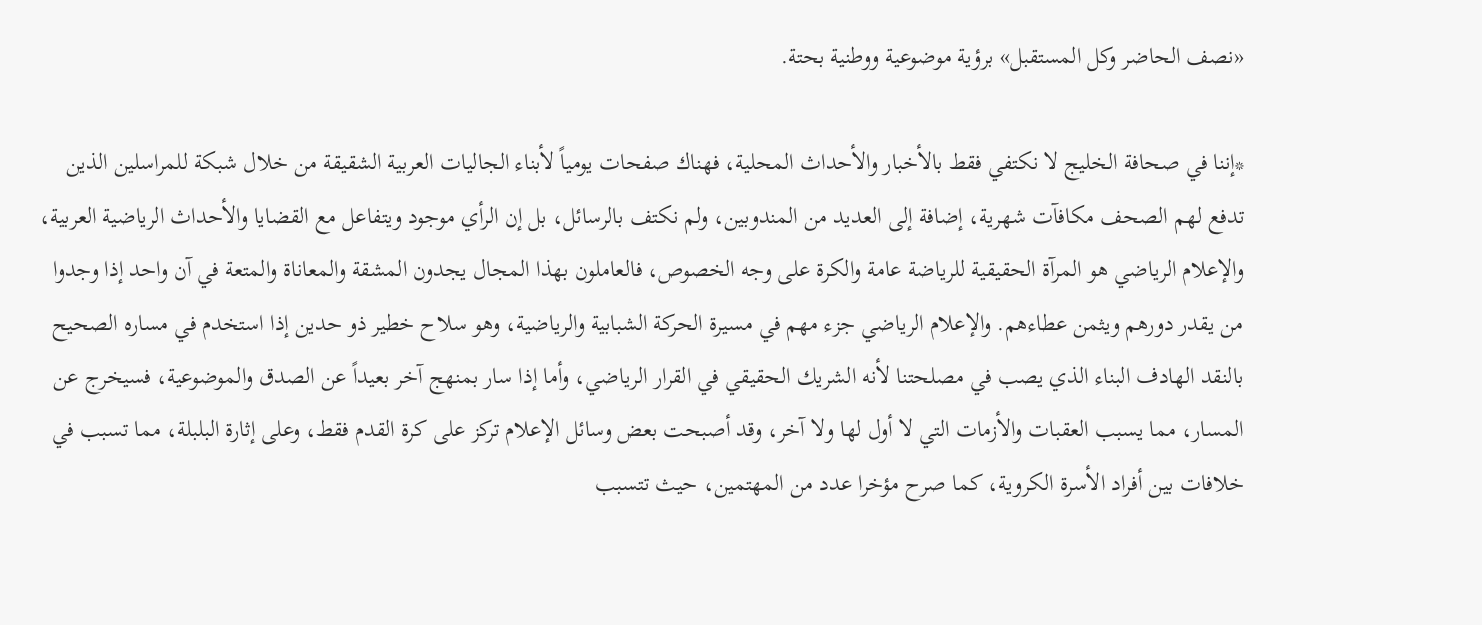«نصف الحاضر وكل المستقبل» برؤية موضوعية ووطنية بحتة.

*إننا في صحافة الخليج لا نكتفي فقط بالأخبار والأحداث المحلية، فهناك صفحات يومياً لأبناء الجاليات العربية الشقيقة من خلال شبكة للمراسلين الذين تدفع لهم الصحف مكافآت شهرية، إضافة إلى العديد من المندوبين، ولم نكتف بالرسائل، بل إن الرأي موجود ويتفاعل مع القضايا والأحداث الرياضية العربية، والإعلام الرياضي هو المرآة الحقيقية للرياضة عامة والكرة على وجه الخصوص، فالعاملون بهذا المجال يجدون المشقة والمعاناة والمتعة في آن واحد إذا وجدوا من يقدر دورهم ويثمن عطاءهم. والإعلام الرياضي جزء مهم في مسيرة الحركة الشبابية والرياضية، وهو سلاح خطير ذو حدين إذا استخدم في مساره الصحيح بالنقد الهادف البناء الذي يصب في مصلحتنا لأنه الشريك الحقيقي في القرار الرياضي، وأما إذا سار بمنهج آخر بعيداً عن الصدق والموضوعية، فسيخرج عن المسار، مما يسبب العقبات والأزمات التي لا أول لها ولا آخر، وقد أصبحت بعض وسائل الإعلام تركز على كرة القدم فقط، وعلى إثارة البلبلة، مما تسبب في خلافات بين أفراد الأسرة الكروية، كما صرح مؤخرا عدد من المهتمين، حيث تتسبب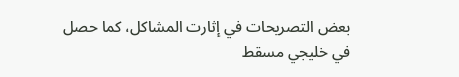بعض التصريحات في إثارت المشاكل، كما حصل في خليجي مسقط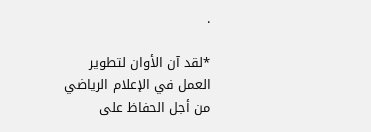.

*لقد آن الأوان لتطوير العمل في الإعلام الرياضي من أجل الحفاظ على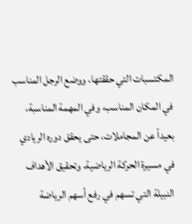المكتسبات التي حققتها، ووضع الرجل المناسب في المكان المناسب، وفي المهمة المناسبة، بعيداً عن المجاملات، حتى يحقق دوره الريادي في مسيرة الحركة الرياضية، وتحقيق الأهداف النبيلة التي تسهم في رفع أسهم الرياضة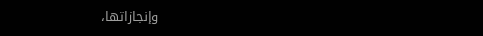وإنجازاتها،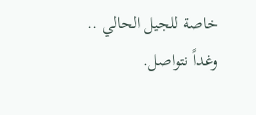خاصة للجيل الحالي .. وغداً نتواصل.